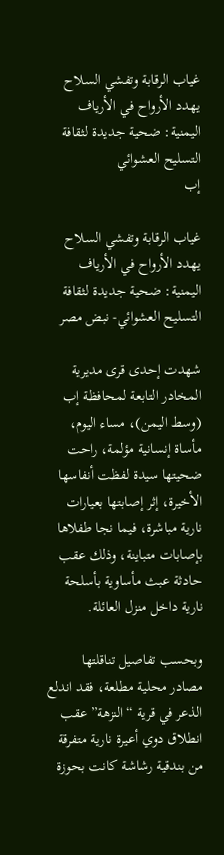غياب الرقابة وتفشي السلاح يهدد الأرواح في الأرياف اليمنية: ضحية جديدة لثقافة التسليح العشوائي
إب

غياب الرقابة وتفشي السلاح يهدد الأرواح في الأرياف اليمنية: ضحية جديدة لثقافة التسليح العشوائي- نبض مصر

شهدت إحدى قرى مديرية المخادر التابعة لمحافظة إب (وسط اليمن)، مساء اليوم، مأساة إنسانية مؤلمة، راحت ضحيتها سيدة لفظت أنفاسها الأخيرة، إثر إصابتها بعيارات نارية مباشرة، فيما نجا طفلاها بإصابات متباينة، وذلك عقب حادثة عبث مأساوية بأسلحة نارية داخل منزل العائلة.

وبحسب تفاصيل تناقلتها مصادر محلية مطلعة، فقد اندلع الذعر في قرية “النزهة” عقب انطلاق دوي أعيرة نارية متفرقة من بندقية رشاشة كانت بحوزة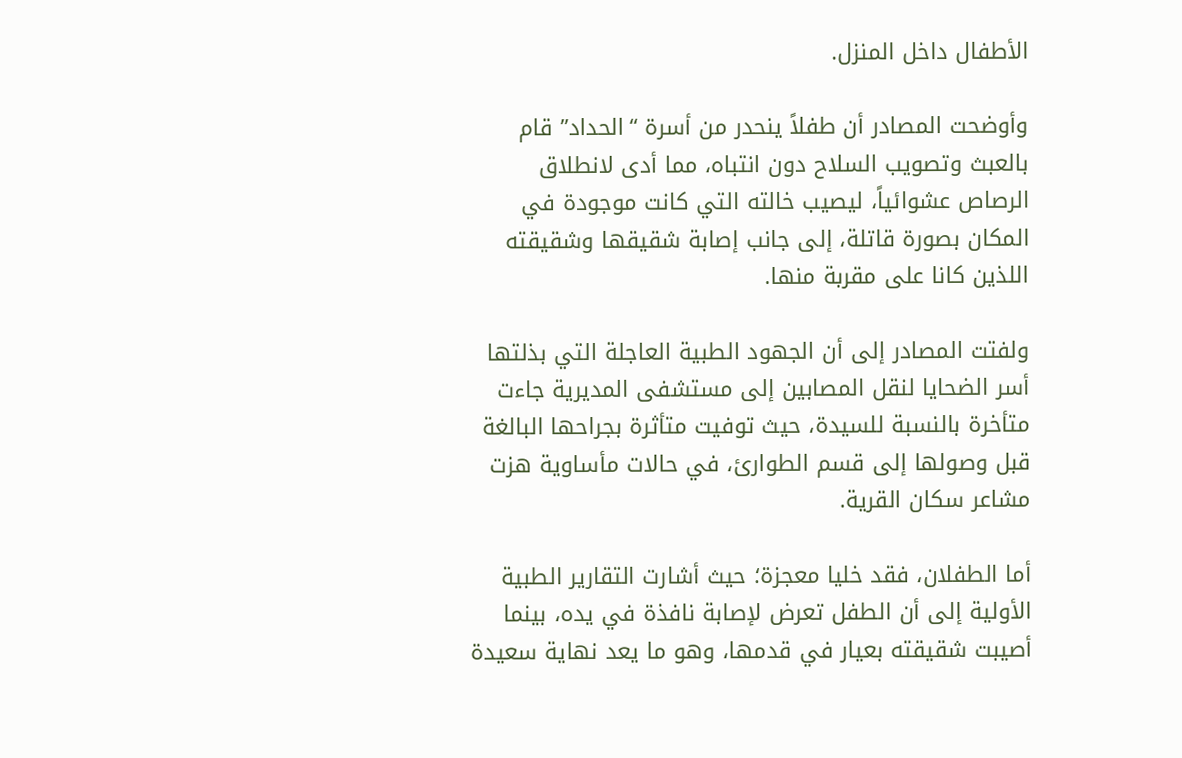الأطفال داخل المنزل.

وأوضحت المصادر أن طفلاً ينحدر من أسرة “الحداد” قام بالعبث وتصويب السلاح دون انتباه، مما أدى لانطلاق الرصاص عشوائياً، ليصيب خالته التي كانت موجودة في المكان بصورة قاتلة، إلى جانب إصابة شقيقها وشقيقته اللذين كانا على مقربة منها.

ولفتت المصادر إلى أن الجهود الطبية العاجلة التي بذلتها أسر الضحايا لنقل المصابين إلى مستشفى المديرية جاءت متأخرة بالنسبة للسيدة، حيث توفيت متأثرة بجراحها البالغة قبل وصولها إلى قسم الطوارئ، في حالات مأساوية هزت مشاعر سكان القرية.

أما الطفلان، فقد خليا معجزة؛ حيث أشارت التقارير الطبية الأولية إلى أن الطفل تعرض لإصابة نافذة في يده، بينما أصيبت شقيقته بعيار في قدمها، وهو ما يعد نهاية سعيدة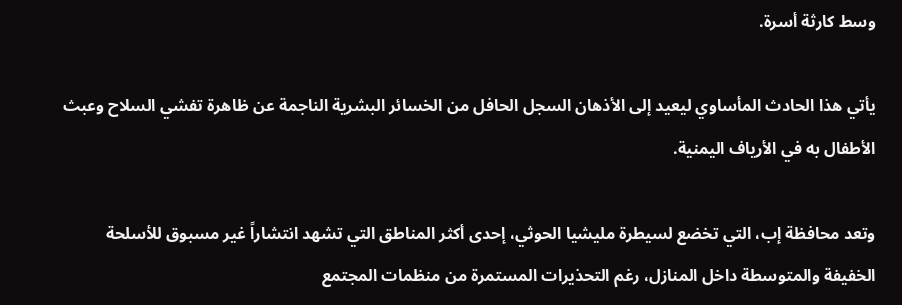وسط كارثة أسرة.

يأتي هذا الحادث المأساوي ليعيد إلى الأذهان السجل الحافل من الخسائر البشرية الناجمة عن ظاهرة تفشي السلاح وعبث الأطفال به في الأرياف اليمنية.

وتعد محافظة إب، التي تخضع لسيطرة مليشيا الحوثي، إحدى أكثر المناطق التي تشهد انتشاراً غير مسبوق للأسلحة الخفيفة والمتوسطة داخل المنازل، رغم التحذيرات المستمرة من منظمات المجتمع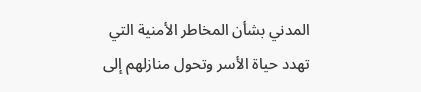المدني بشأن المخاطر الأمنية التي تهدد حياة الأسر وتحول منازلهم إلى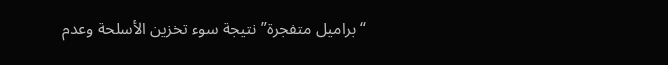“براميل متفجرة” نتيجة سوء تخزين الأسلحة وعدم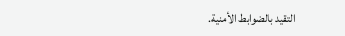التقيد بالضوابط الأمنية.